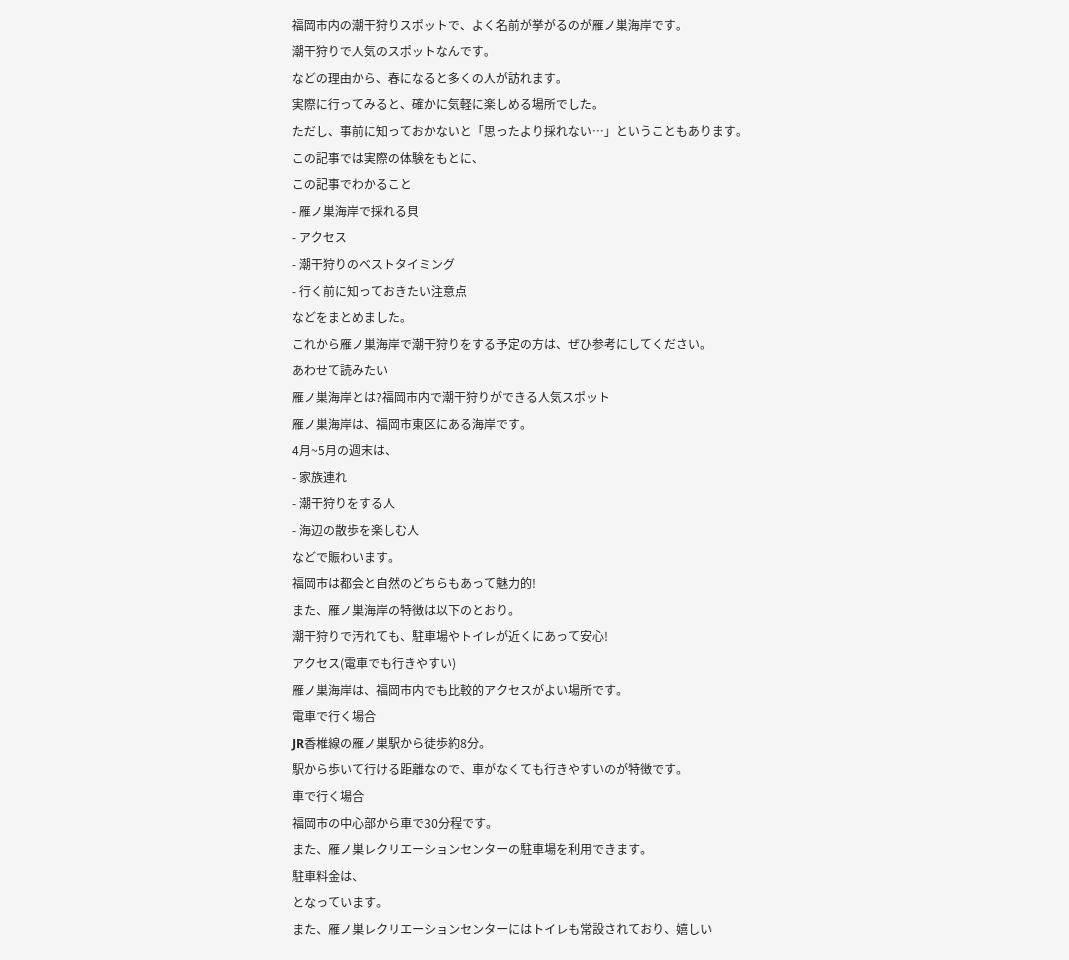福岡市内の潮干狩りスポットで、よく名前が挙がるのが雁ノ巣海岸です。
潮干狩りで人気のスポットなんです。
などの理由から、春になると多くの人が訪れます。
実際に行ってみると、確かに気軽に楽しめる場所でした。
ただし、事前に知っておかないと「思ったより採れない…」ということもあります。
この記事では実際の体験をもとに、
この記事でわかること
- 雁ノ巣海岸で採れる貝
- アクセス
- 潮干狩りのベストタイミング
- 行く前に知っておきたい注意点
などをまとめました。
これから雁ノ巣海岸で潮干狩りをする予定の方は、ぜひ参考にしてください。
あわせて読みたい
雁ノ巣海岸とは?福岡市内で潮干狩りができる人気スポット
雁ノ巣海岸は、福岡市東区にある海岸です。
4月~5月の週末は、
- 家族連れ
- 潮干狩りをする人
- 海辺の散歩を楽しむ人
などで賑わいます。
福岡市は都会と自然のどちらもあって魅力的!
また、雁ノ巣海岸の特徴は以下のとおり。
潮干狩りで汚れても、駐車場やトイレが近くにあって安心!
アクセス(電車でも行きやすい)
雁ノ巣海岸は、福岡市内でも比較的アクセスがよい場所です。
電車で行く場合
JR香椎線の雁ノ巣駅から徒歩約8分。
駅から歩いて行ける距離なので、車がなくても行きやすいのが特徴です。
車で行く場合
福岡市の中心部から車で30分程です。
また、雁ノ巣レクリエーションセンターの駐車場を利用できます。
駐車料金は、
となっています。
また、雁ノ巣レクリエーションセンターにはトイレも常設されており、嬉しい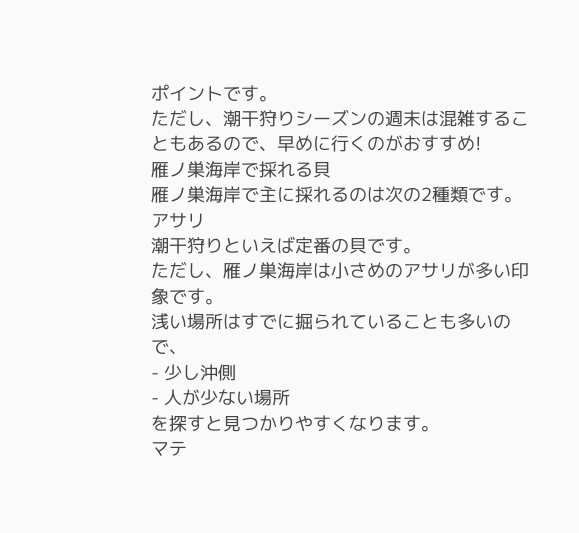ポイントです。
ただし、潮干狩りシーズンの週末は混雑することもあるので、早めに行くのがおすすめ!
雁ノ巣海岸で採れる貝
雁ノ巣海岸で主に採れるのは次の2種類です。
アサリ
潮干狩りといえば定番の貝です。
ただし、雁ノ巣海岸は小さめのアサリが多い印象です。
浅い場所はすでに掘られていることも多いので、
- 少し沖側
- 人が少ない場所
を探すと見つかりやすくなります。
マテ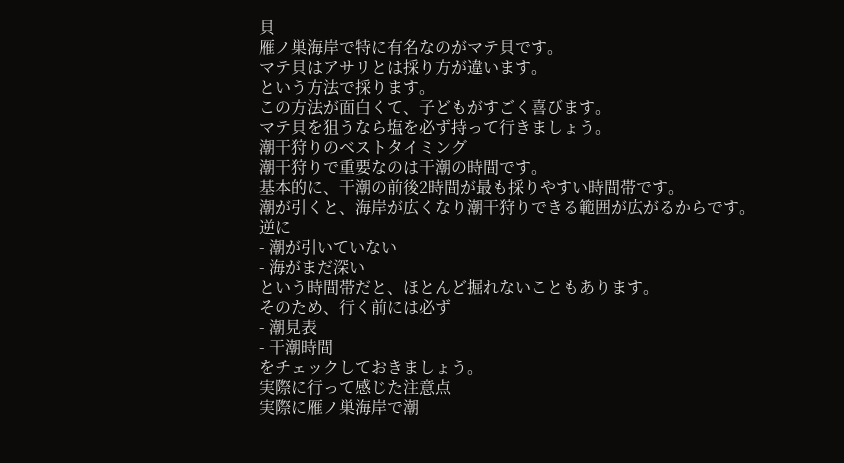貝
雁ノ巣海岸で特に有名なのがマテ貝です。
マテ貝はアサリとは採り方が違います。
という方法で採ります。
この方法が面白くて、子どもがすごく喜びます。
マテ貝を狙うなら塩を必ず持って行きましょう。
潮干狩りのベストタイミング
潮干狩りで重要なのは干潮の時間です。
基本的に、干潮の前後2時間が最も採りやすい時間帯です。
潮が引くと、海岸が広くなり潮干狩りできる範囲が広がるからです。
逆に
- 潮が引いていない
- 海がまだ深い
という時間帯だと、ほとんど掘れないこともあります。
そのため、行く前には必ず
- 潮見表
- 干潮時間
をチェックしておきましょう。
実際に行って感じた注意点
実際に雁ノ巣海岸で潮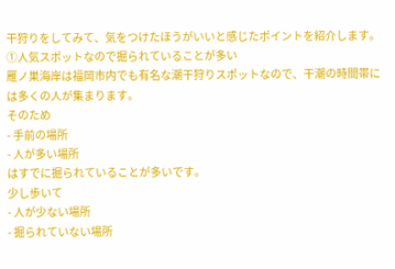干狩りをしてみて、気をつけたほうがいいと感じたポイントを紹介します。
①人気スポットなので掘られていることが多い
雁ノ巣海岸は福岡市内でも有名な潮干狩りスポットなので、干潮の時間帯には多くの人が集まります。
そのため
- 手前の場所
- 人が多い場所
はすでに掘られていることが多いです。
少し歩いて
- 人が少ない場所
- 掘られていない場所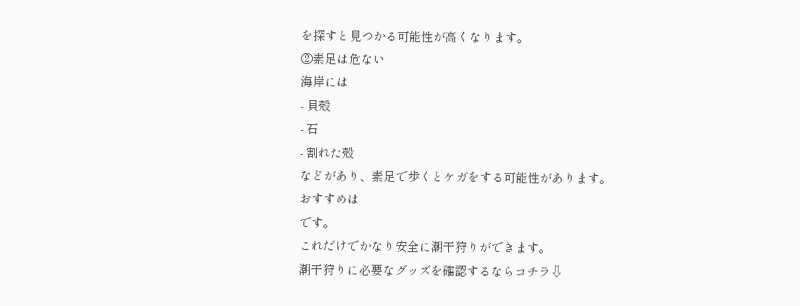を探すと見つかる可能性が高くなります。
②素足は危ない
海岸には
- 貝殻
- 石
- 割れた殻
などがあり、素足で歩くとケガをする可能性があります。
おすすめは
です。
これだけでかなり安全に潮干狩りができます。
潮干狩りに必要なグッズを確認するならコチラ⇩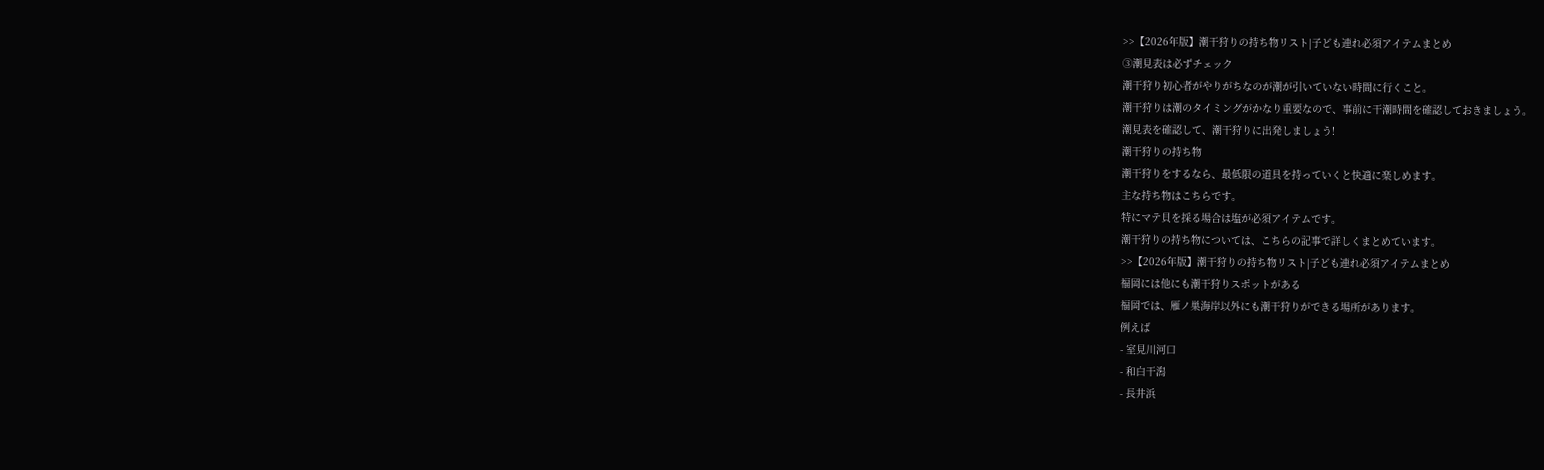>>【2026年版】潮干狩りの持ち物リスト|子ども連れ必須アイテムまとめ
③潮見表は必ずチェック
潮干狩り初心者がやりがちなのが潮が引いていない時間に行くこと。
潮干狩りは潮のタイミングがかなり重要なので、事前に干潮時間を確認しておきましょう。
潮見表を確認して、潮干狩りに出発しましょう!
潮干狩りの持ち物
潮干狩りをするなら、最低限の道具を持っていくと快適に楽しめます。
主な持ち物はこちらです。
特にマテ貝を採る場合は塩が必須アイテムです。
潮干狩りの持ち物については、こちらの記事で詳しくまとめています。
>>【2026年版】潮干狩りの持ち物リスト|子ども連れ必須アイテムまとめ
福岡には他にも潮干狩りスポットがある
福岡では、雁ノ巣海岸以外にも潮干狩りができる場所があります。
例えば
- 室見川河口
- 和白干潟
- 長井浜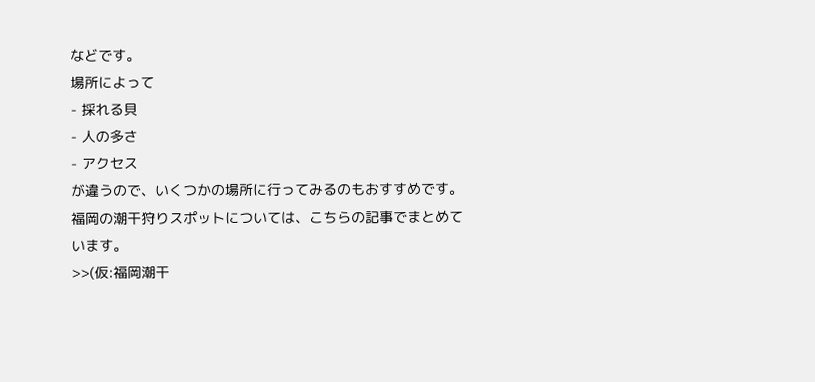などです。
場所によって
- 採れる貝
- 人の多さ
- アクセス
が違うので、いくつかの場所に行ってみるのもおすすめです。
福岡の潮干狩りスポットについては、こちらの記事でまとめています。
>>(仮:福岡潮干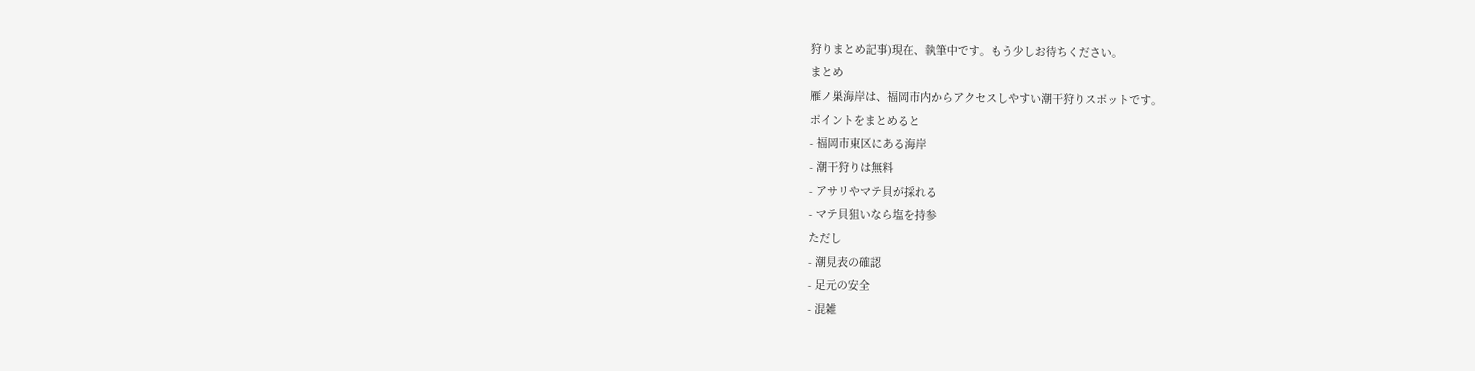狩りまとめ記事)現在、執筆中です。もう少しお待ちください。
まとめ
雁ノ巣海岸は、福岡市内からアクセスしやすい潮干狩りスポットです。
ポイントをまとめると
- 福岡市東区にある海岸
- 潮干狩りは無料
- アサリやマテ貝が採れる
- マテ貝狙いなら塩を持参
ただし
- 潮見表の確認
- 足元の安全
- 混雑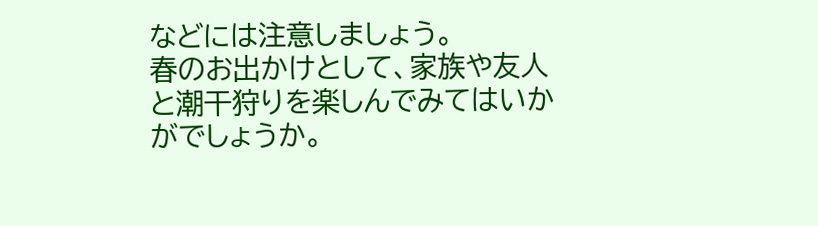などには注意しましょう。
春のお出かけとして、家族や友人と潮干狩りを楽しんでみてはいかがでしょうか。